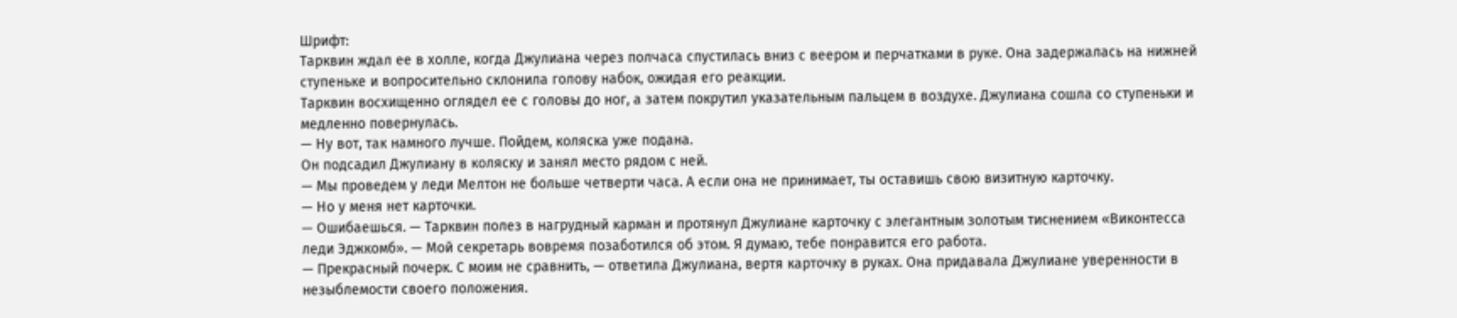Шрифт:
Тарквин ждал ее в холле, когда Джулиана через полчаса спустилась вниз с веером и перчатками в руке. Она задержалась на нижней ступеньке и вопросительно склонила голову набок, ожидая его реакции.
Тарквин восхищенно оглядел ее с головы до ног, а затем покрутил указательным пальцем в воздухе. Джулиана сошла со ступеньки и медленно повернулась.
— Ну вот, так намного лучше. Пойдем, коляска уже подана.
Он подсадил Джулиану в коляску и занял место рядом с ней.
— Мы проведем у леди Мелтон не больше четверти часа. А если она не принимает, ты оставишь свою визитную карточку.
— Но у меня нет карточки.
— Ошибаешься. — Тарквин полез в нагрудный карман и протянул Джулиане карточку с элегантным золотым тиснением «Виконтесса леди Эджкомб». — Мой секретарь вовремя позаботился об этом. Я думаю, тебе понравится его работа.
— Прекрасный почерк. С моим не сравнить, — ответила Джулиана, вертя карточку в руках. Она придавала Джулиане уверенности в незыблемости своего положения.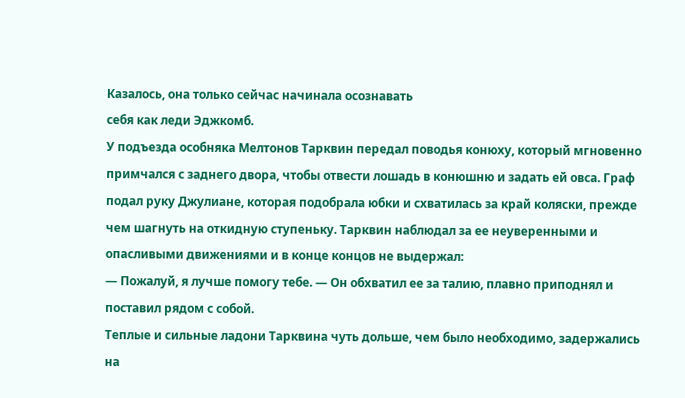Казалось, она только сейчас начинала осознавать
себя как леди Эджкомб.
У подъезда особняка Мелтонов Тарквин передал поводья конюху, который мгновенно примчался с заднего двора, чтобы отвести лошадь в конюшню и задать ей овса. Граф подал руку Джулиане, которая подобрала юбки и схватилась за край коляски, прежде чем шагнуть на откидную ступеньку. Тарквин наблюдал за ее неуверенными и опасливыми движениями и в конце концов не выдержал:
— Пожалуй, я лучше помогу тебе. — Он обхватил ее за талию, плавно приподнял и поставил рядом с собой.
Теплые и сильные ладони Тарквина чуть дольше, чем было необходимо, задержались на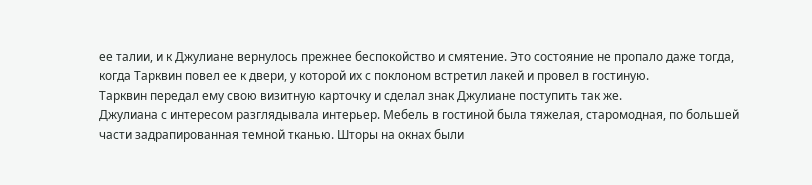ее талии, и к Джулиане вернулось прежнее беспокойство и смятение. Это состояние не пропало даже тогда, когда Тарквин повел ее к двери, у которой их с поклоном встретил лакей и провел в гостиную.
Тарквин передал ему свою визитную карточку и сделал знак Джулиане поступить так же.
Джулиана с интересом разглядывала интерьер. Мебель в гостиной была тяжелая, старомодная, по большей части задрапированная темной тканью. Шторы на окнах были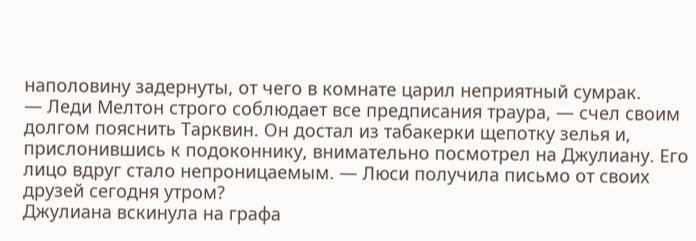наполовину задернуты, от чего в комнате царил неприятный сумрак.
— Леди Мелтон строго соблюдает все предписания траура, — счел своим долгом пояснить Тарквин. Он достал из табакерки щепотку зелья и, прислонившись к подоконнику, внимательно посмотрел на Джулиану. Его лицо вдруг стало непроницаемым. — Люси получила письмо от своих друзей сегодня утром?
Джулиана вскинула на графа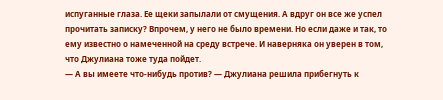испуганные глаза. Ее щеки запылали от смущения. А вдруг он все же успел прочитать записку? Впрочем, у него не было времени. Но если даже и так, то ему известно о намеченной на среду встрече. И наверняка он уверен в том, что Джулиана тоже туда пойдет.
— А вы имеете что-нибудь против? — Джулиана решила прибегнуть к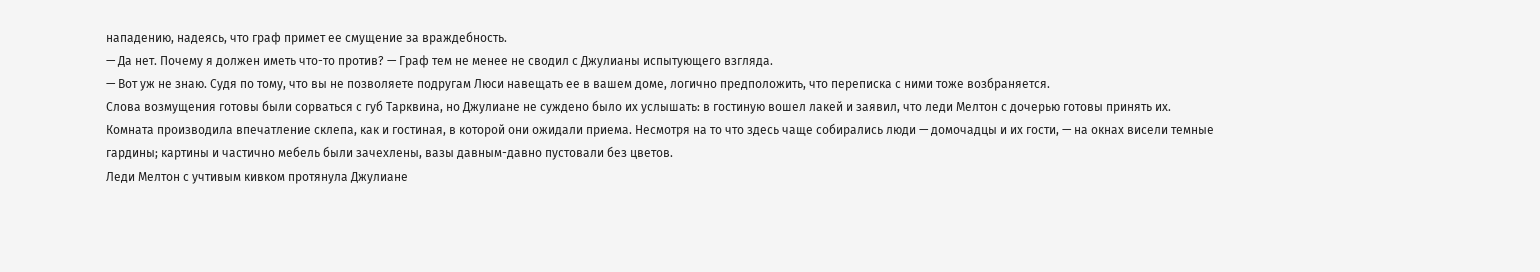нападению, надеясь, что граф примет ее смущение за враждебность.
— Да нет. Почему я должен иметь что-то против? — Граф тем не менее не сводил с Джулианы испытующего взгляда.
— Вот уж не знаю. Судя по тому, что вы не позволяете подругам Люси навещать ее в вашем доме, логично предположить, что переписка с ними тоже возбраняется.
Слова возмущения готовы были сорваться с губ Тарквина, но Джулиане не суждено было их услышать: в гостиную вошел лакей и заявил, что леди Мелтон с дочерью готовы принять их.
Комната производила впечатление склепа, как и гостиная, в которой они ожидали приема. Несмотря на то что здесь чаще собирались люди — домочадцы и их гости, — на окнах висели темные гардины; картины и частично мебель были зачехлены, вазы давным-давно пустовали без цветов.
Леди Мелтон с учтивым кивком протянула Джулиане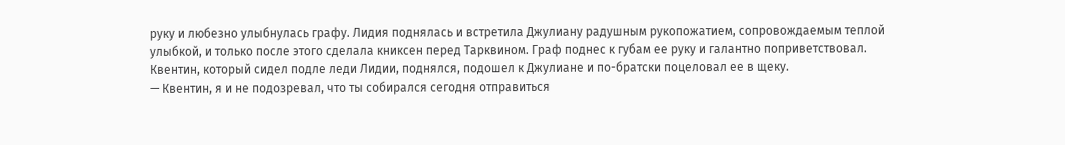руку и любезно улыбнулась графу. Лидия поднялась и встретила Джулиану радушным рукопожатием, сопровождаемым теплой улыбкой, и только после этого сделала книксен перед Тарквином. Граф поднес к губам ее руку и галантно поприветствовал.
Квентин, который сидел подле леди Лидии, поднялся, подошел к Джулиане и по-братски поцеловал ее в щеку.
— Квентин, я и не подозревал, что ты собирался сегодня отправиться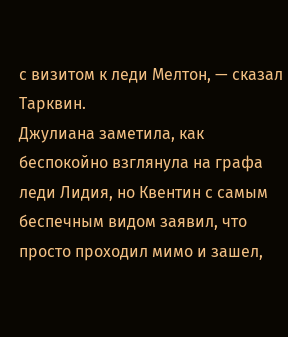с визитом к леди Мелтон, — сказал Тарквин.
Джулиана заметила, как беспокойно взглянула на графа леди Лидия, но Квентин с самым беспечным видом заявил, что просто проходил мимо и зашел,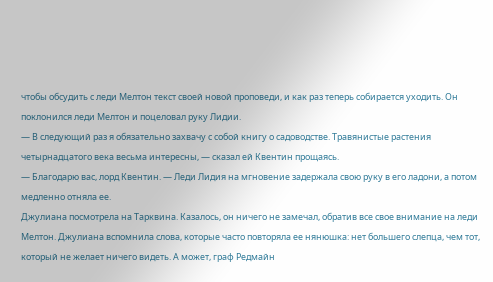чтобы обсудить с леди Мелтон текст своей новой проповеди, и как раз теперь собирается уходить. Он поклонился леди Мелтон и поцеловал руку Лидии.
— В следующий раз я обязательно захвачу с собой книгу о садоводстве. Травянистые растения четырнадцатого века весьма интересны, — сказал ей Квентин прощаясь.
— Благодарю вас, лорд Квентин. — Леди Лидия на мгновение задержала свою руку в его ладони, а потом медленно отняла ее.
Джулиана посмотрела на Тарквина. Казалось, он ничего не замечал, обратив все свое внимание на леди Мелтон. Джулиана вспомнила слова, которые часто повторяла ее нянюшка: нет большего слепца, чем тот, который не желает ничего видеть. А может, граф Редмайн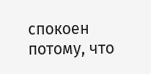спокоен потому, что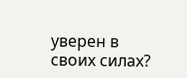уверен в своих силах?